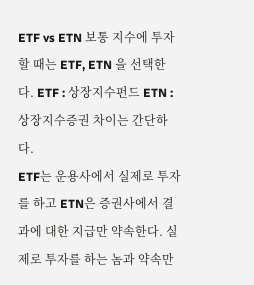ETF vs ETN 보통 지수에 투자할 때는 ETF, ETN 을 선택한다. ETF : 상장지수펀드 ETN : 상장지수증권 차이는 간단하다.
ETF는 운용사에서 실제로 투자를 하고 ETN은 증권사에서 결과에 대한 지급만 약속한다. 실제로 투자를 하는 놈과 약속만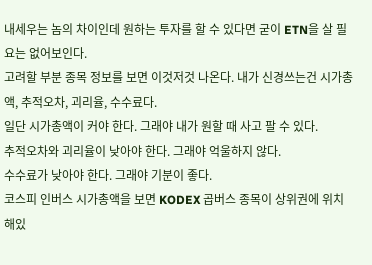내세우는 놈의 차이인데 원하는 투자를 할 수 있다면 굳이 ETN을 살 필요는 없어보인다.
고려할 부분 종목 정보를 보면 이것저것 나온다. 내가 신경쓰는건 시가총액, 추적오차, 괴리율, 수수료다.
일단 시가총액이 커야 한다. 그래야 내가 원할 때 사고 팔 수 있다.
추적오차와 괴리율이 낮아야 한다. 그래야 억울하지 않다.
수수료가 낮아야 한다. 그래야 기분이 좋다.
코스피 인버스 시가총액을 보면 KODEX 곱버스 종목이 상위권에 위치해있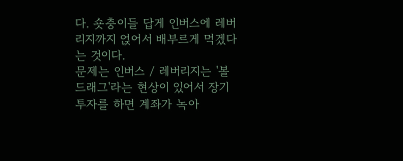다. 숏충이들 답게 인버스에 레버리지까지 얹어서 배부르게 먹겠다는 것이다.
문제는 인버스 / 레버리지는 '볼 드래그'라는 현상이 있어서 장기투자를 하면 계좌가 녹아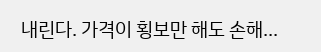내린다. 가격이 횡보만 해도 손해...